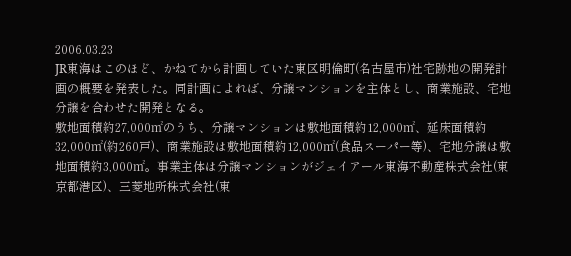2006.03.23
JR東海はこのほど、かねてから計画していた東区明倫町(名古屋市)社宅跡地の開発計画の概要を発表した。同計画によれば、分譲マンションを主体とし、商業施設、宅地分譲を合わせた開発となる。
敷地面積約27,000㎡のうち、分譲マンションは敷地面積約12,000㎡、延床面積約32,000㎡(約260戸)、商業施設は敷地面積約12,000㎡(食品スーパー等)、宅地分譲は敷地面積約3,000㎡。事業主体は分譲マンションがジェイアール東海不動産株式会社(東京都港区)、三菱地所株式会社(東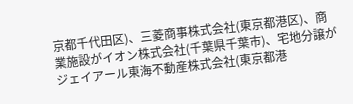京都千代田区)、三菱商事株式会社(東京都港区)、商業施設がイオン株式会社(千葉県千葉市)、宅地分譲がジェイアール東海不動産株式会社(東京都港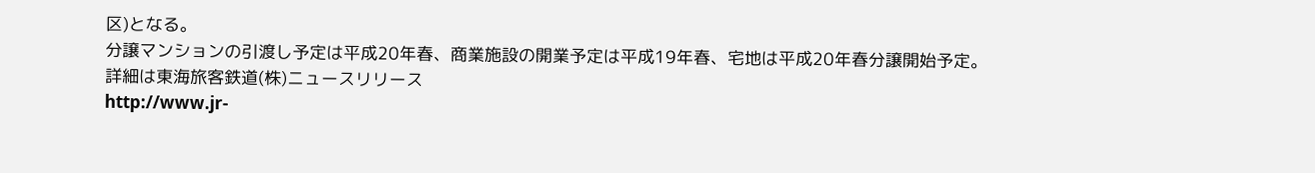区)となる。
分譲マンションの引渡し予定は平成20年春、商業施設の開業予定は平成19年春、宅地は平成20年春分譲開始予定。
詳細は東海旅客鉄道(株)ニュースリリース
http://www.jr-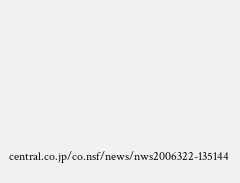central.co.jp/co.nsf/news/nws2006322-135144